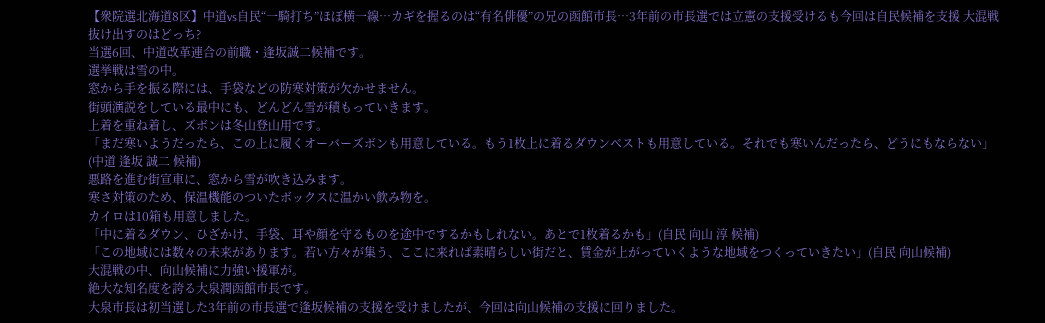【衆院選北海道8区】中道vs自民“一騎打ち”ほぼ横一線…カギを握るのは“有名俳優”の兄の函館市長…3年前の市長選では立憲の支援受けるも今回は自民候補を支援 大混戦抜け出すのはどっち?
当選6回、中道改革連合の前職・逢坂誠二候補です。
選挙戦は雪の中。
窓から手を振る際には、手袋などの防寒対策が欠かせません。
街頭演説をしている最中にも、どんどん雪が積もっていきます。
上着を重ね着し、ズボンは冬山登山用です。
「まだ寒いようだったら、この上に履くオーバーズボンも用意している。もう1枚上に着るダウンベストも用意している。それでも寒いんだったら、どうにもならない」(中道 逢坂 誠二 候補)
悪路を進む街宣車に、窓から雪が吹き込みます。
寒さ対策のため、保温機能のついたボックスに温かい飲み物を。
カイロは10箱も用意しました。
「中に着るダウン、ひざかけ、手袋、耳や顔を守るものを途中でするかもしれない。あとで1枚着るかも」(自民 向山 淳 候補)
「この地域には数々の未来があります。若い方々が集う、ここに来れば素晴らしい街だと、賃金が上がっていくような地域をつくっていきたい」(自民 向山候補)
大混戦の中、向山候補に力強い援軍が。
絶大な知名度を誇る大泉潤函館市長です。
大泉市長は初当選した3年前の市長選で逢坂候補の支援を受けましたが、今回は向山候補の支援に回りました。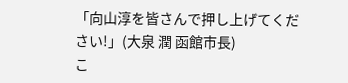「向山淳を皆さんで押し上げてください!」(大泉 潤 函館市長)
こ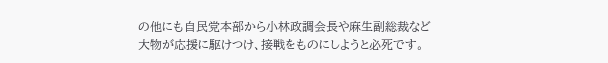の他にも自民党本部から小林政調会長や麻生副総裁など大物が応援に駆けつけ、接戦をものにしようと必死です。